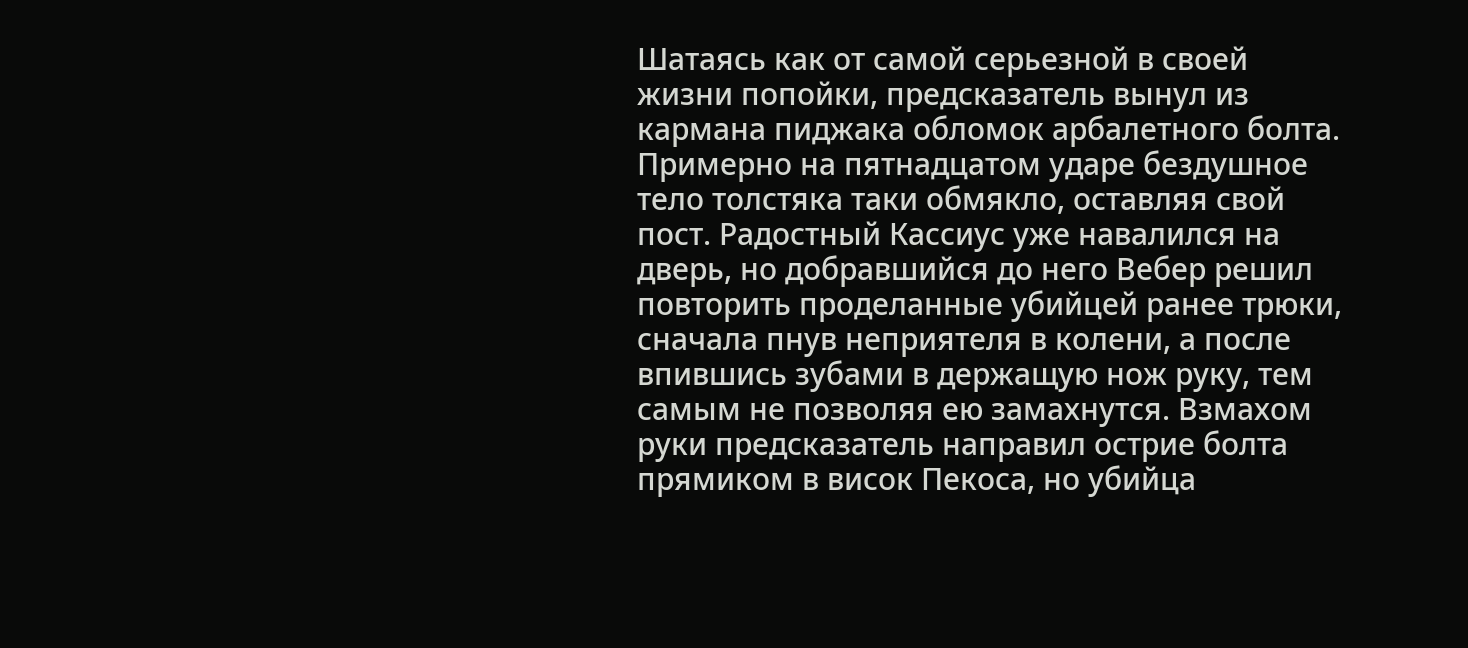Шатаясь как от самой серьезной в своей жизни попойки, предсказатель вынул из кармана пиджака обломок арбалетного болта.
Примерно на пятнадцатом ударе бездушное тело толстяка таки обмякло, оставляя свой пост. Радостный Кассиус уже навалился на дверь, но добравшийся до него Вебер решил повторить проделанные убийцей ранее трюки, сначала пнув неприятеля в колени, а после впившись зубами в держащую нож руку, тем самым не позволяя ею замахнутся. Взмахом руки предсказатель направил острие болта прямиком в висок Пекоса, но убийца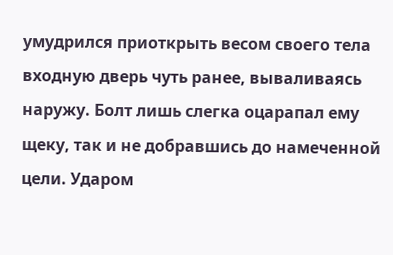умудрился приоткрыть весом своего тела входную дверь чуть ранее, вываливаясь наружу. Болт лишь слегка оцарапал ему щеку, так и не добравшись до намеченной цели. Ударом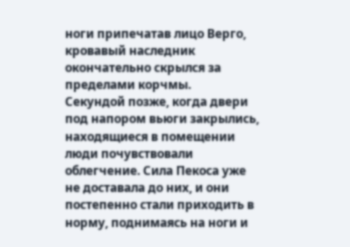ноги припечатав лицо Верго, кровавый наследник окончательно скрылся за пределами корчмы.
Секундой позже, когда двери под напором вьюги закрылись, находящиеся в помещении люди почувствовали облегчение. Сила Пекоса уже не доставала до них, и они постепенно стали приходить в норму, поднимаясь на ноги и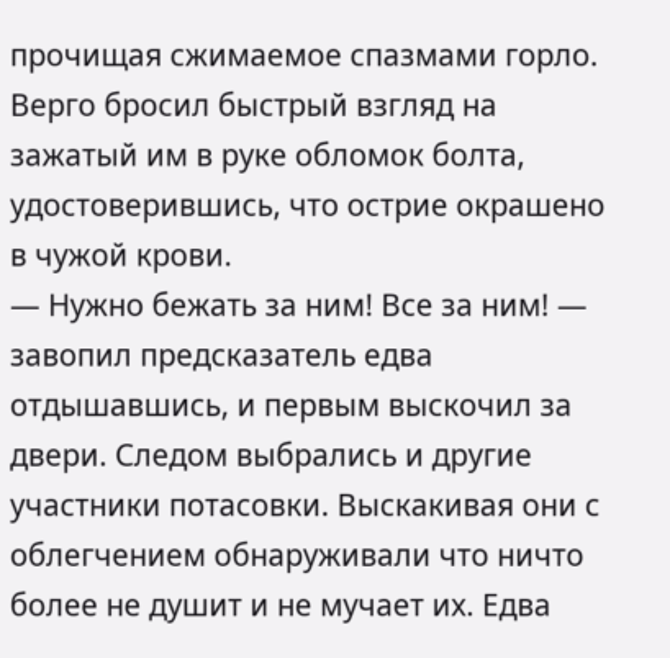прочищая сжимаемое спазмами горло. Верго бросил быстрый взгляд на зажатый им в руке обломок болта, удостоверившись, что острие окрашено в чужой крови.
— Нужно бежать за ним! Все за ним! — завопил предсказатель едва отдышавшись, и первым выскочил за двери. Следом выбрались и другие участники потасовки. Выскакивая они с облегчением обнаруживали что ничто более не душит и не мучает их. Едва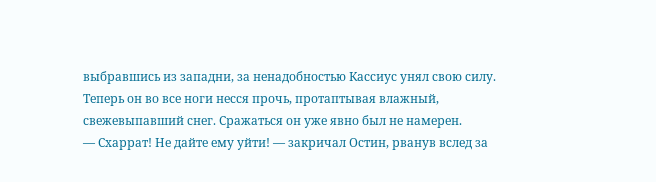выбравшись из западни, за ненадобностью Кассиус унял свою силу. Теперь он во все ноги несся прочь, протаптывая влажный, свежевыпавший снег. Сражаться он уже явно был не намерен.
— Схаррат! Не дайте ему уйти! — закричал Остин, рванув вслед за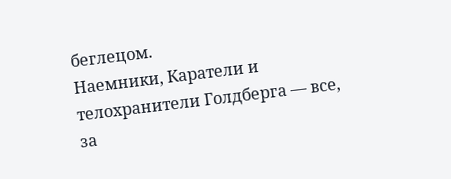беглецом.
Наемники, Каратели и телохранители Голдберга — все, за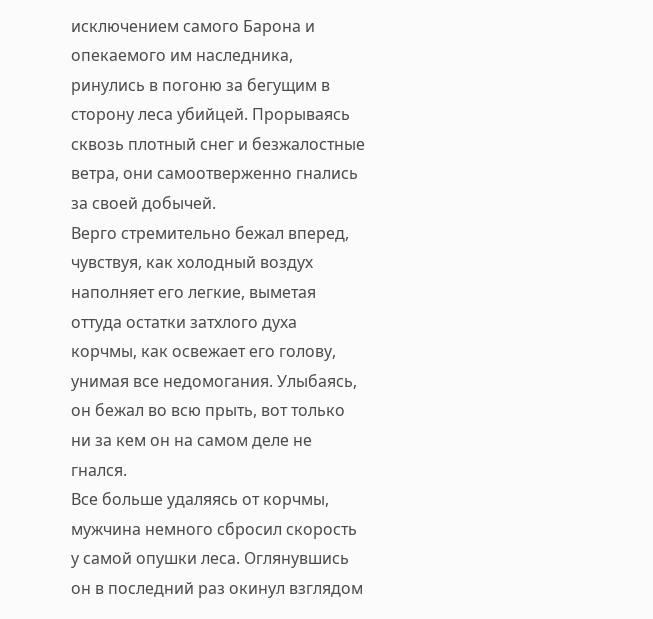исключением самого Барона и опекаемого им наследника, ринулись в погоню за бегущим в сторону леса убийцей. Прорываясь сквозь плотный снег и безжалостные ветра, они самоотверженно гнались за своей добычей.
Верго стремительно бежал вперед, чувствуя, как холодный воздух наполняет его легкие, выметая оттуда остатки затхлого духа корчмы, как освежает его голову, унимая все недомогания. Улыбаясь, он бежал во всю прыть, вот только ни за кем он на самом деле не гнался.
Все больше удаляясь от корчмы, мужчина немного сбросил скорость у самой опушки леса. Оглянувшись он в последний раз окинул взглядом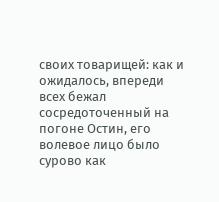своих товарищей: как и ожидалось, впереди всех бежал сосредоточенный на погоне Остин, его волевое лицо было сурово как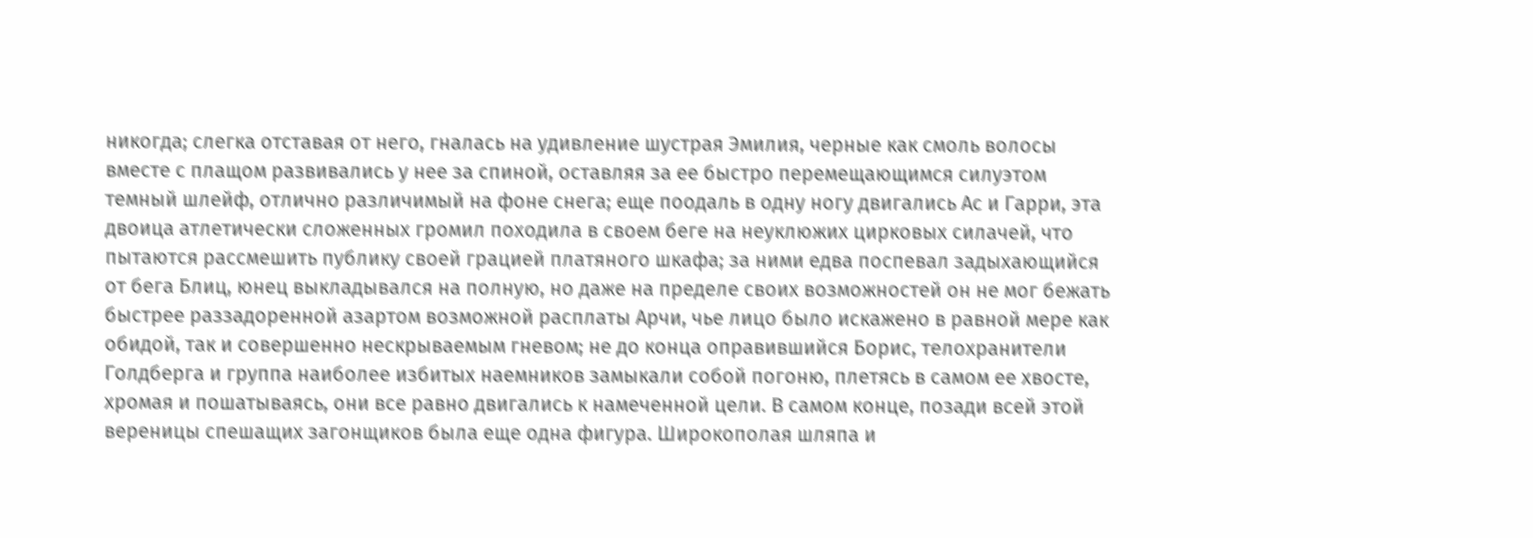никогда; слегка отставая от него, гналась на удивление шустрая Эмилия, черные как смоль волосы вместе с плащом развивались у нее за спиной, оставляя за ее быстро перемещающимся силуэтом темный шлейф, отлично различимый на фоне снега; еще поодаль в одну ногу двигались Ас и Гарри, эта двоица атлетически сложенных громил походила в своем беге на неуклюжих цирковых силачей, что пытаются рассмешить публику своей грацией платяного шкафа; за ними едва поспевал задыхающийся от бега Блиц, юнец выкладывался на полную, но даже на пределе своих возможностей он не мог бежать быстрее раззадоренной азартом возможной расплаты Арчи, чье лицо было искажено в равной мере как обидой, так и совершенно нескрываемым гневом; не до конца оправившийся Борис, телохранители Голдберга и группа наиболее избитых наемников замыкали собой погоню, плетясь в самом ее хвосте, хромая и пошатываясь, они все равно двигались к намеченной цели. В самом конце, позади всей этой вереницы спешащих загонщиков была еще одна фигура. Широкополая шляпа и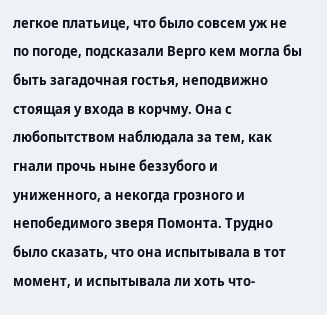легкое платьице, что было совсем уж не по погоде, подсказали Верго кем могла бы быть загадочная гостья, неподвижно стоящая у входа в корчму. Она с любопытством наблюдала за тем, как гнали прочь ныне беззубого и униженного, а некогда грозного и непобедимого зверя Помонта. Трудно было сказать, что она испытывала в тот момент, и испытывала ли хоть что-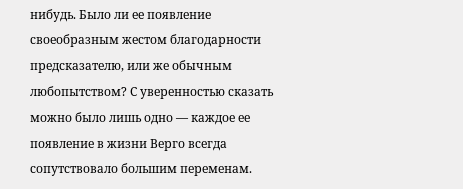нибудь. Было ли ее появление своеобразным жестом благодарности предсказателю, или же обычным любопытством? С уверенностью сказать можно было лишь одно — каждое ее появление в жизни Верго всегда сопутствовало большим переменам.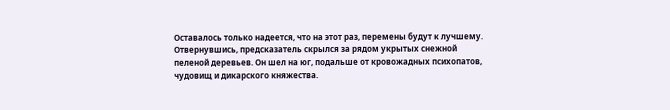Оставалось только надеется, что на этот раз, перемены будут к лучшему.
Отвернувшись, предсказатель скрылся за рядом укрытых снежной пеленой деревьев. Он шел на юг, подальше от кровожадных психопатов, чудовищ и дикарского княжества.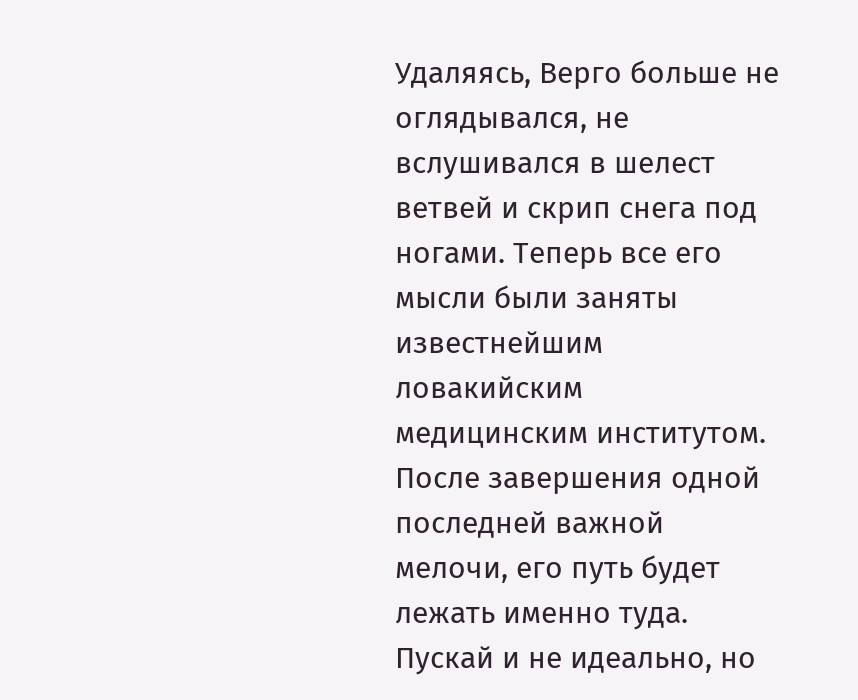Удаляясь, Верго больше не оглядывался, не вслушивался в шелест ветвей и скрип снега под ногами. Теперь все его мысли были заняты известнейшим ловакийским медицинским институтом. После завершения одной последней важной мелочи, его путь будет лежать именно туда. Пускай и не идеально, но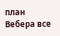план Вебера все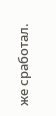же сработал.